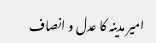امیر مدینہ کا عدل و انصاف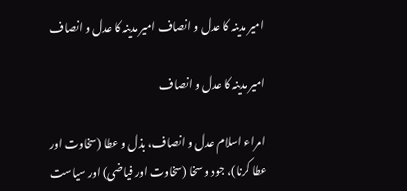امیر مدینہ کا عدل و انصاف امیر مدینہ کا عدل و انصاف

امیر مدینہ کا عدل و انصاف

امراء اسلام عدل و انصاف، بذل و عطا (سخاوت اور عطا کرنا)، جود و سخا (سخاوت اور فیاضی) اور سیاست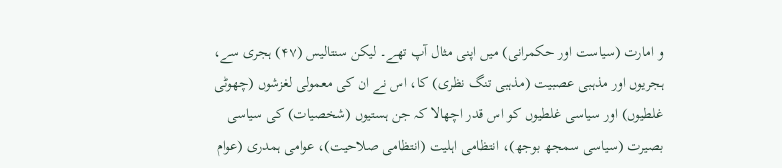و امارت (سیاست اور حکمرانی) میں اپنی مثال آپ تھے۔ لیکن سنتالیس (۴۷) ہجری سے، ہجریوں اور مذہبی عصبیت (مذہبی تنگ نظری) کا، اس نے ان کی معمولی لغزشوں (چھوٹی غلطیوں) اور سیاسی غلطیوں کو اس قدر اچھالا کہ جن ہستیوں (شخصیات) کی سیاسی بصیرت (سیاسی سمجھ بوجھ)، انتظامی اہلیت (انتظامی صلاحیت)، عوامی ہمدری (عوام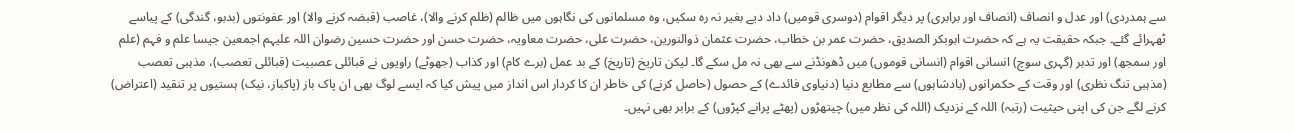سے ہمدردی) اور عدل و انصاف (انصاف اور برابری) پر دیگر اقوام (دوسری قومیں) داد دیے بغیر نہ رہ سکیں، وہ مسلمانوں کی نگاہوں میں ظالم (ظلم کرنے والا)، غاصب (قبضہ کرنے والا) اور عفونتوں (بدبو، گندگی) کے پیاسے ٹھہرائے گئے۔ جبکہ حقیقت یہ ہے کہ حضرت ابوبکر الصدیق، حضرت عمر بن خطاب، حضرت عثمان ذوالنورین، حضرت علی، حضرت معاویہ، حضرت حسن اور حضرت حسین رضوان اللہ علیہم اجمعین جیسا علم و فہم (علم اور سمجھ) اور تدبر (گہری سوچ) انسانی اقوام (انسانی قوموں) میں ڈھونڈنے سے بھی نہ مل سکے گا۔ لیکن تاریخ (تاریخ) کے بد عمل (برے کام) اور کذاب (جھوٹے) راویوں نے قبائلی عصبیت (قبائلی تعصب)، مذہبی تعصب (مذہبی تنگ نظری) اور وقت کے حکمرانوں (بادشاہوں) سے مطابع دنیا (دنیاوی فائدے) کے حصول (حاصل کرنے) کی خاطر ان کا کردار اس انداز میں پیش کیا کہ ایسے لوگ بھی ان پاک باز (پاکباز، نیک) ہستیوں پر تنقید (اعتراض) کرنے لگے جن کی اپنی حیثیت (رتبہ) اللہ کے نزدیک (اللہ کی نظر میں) چیتھڑوں (پھٹے پرانے کپڑوں) کے برابر بھی نہیں۔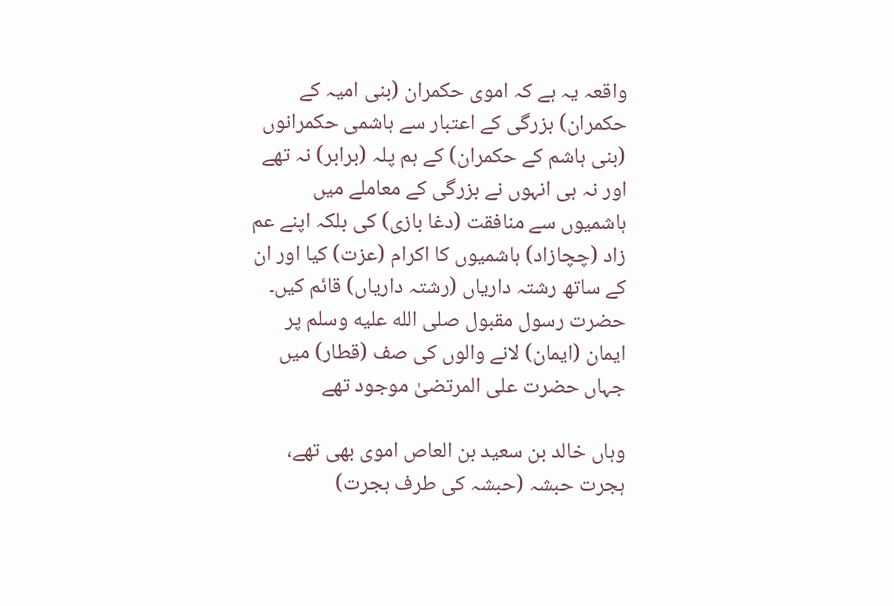واقعہ یہ ہے کہ اموی حکمران (بنی امیہ کے حکمران) بزرگی کے اعتبار سے ہاشمی حکمرانوں (بنی ہاشم کے حکمران) کے ہم پلہ (برابر) نہ تھے اور نہ ہی انہوں نے بزرگی کے معاملے میں ہاشمیوں سے منافقت (دغا بازی) کی بلکہ اپنے عم زاد (چچازاد) ہاشمیوں کا اکرام (عزت) کیا اور ان کے ساتھ رشتہ داریاں (رشتہ داریاں) قائم کیں۔ حضرت رسول مقبول صلى الله عليه وسلم پر ایمان (ایمان) لانے والوں کی صف (قطار) میں جہاں حضرت علی المرتضیٰ موجود تھے

وہاں خالد بن سعید بن العاص اموی بھی تھے، ہجرت حبشہ (حبشہ کی طرف ہجرت)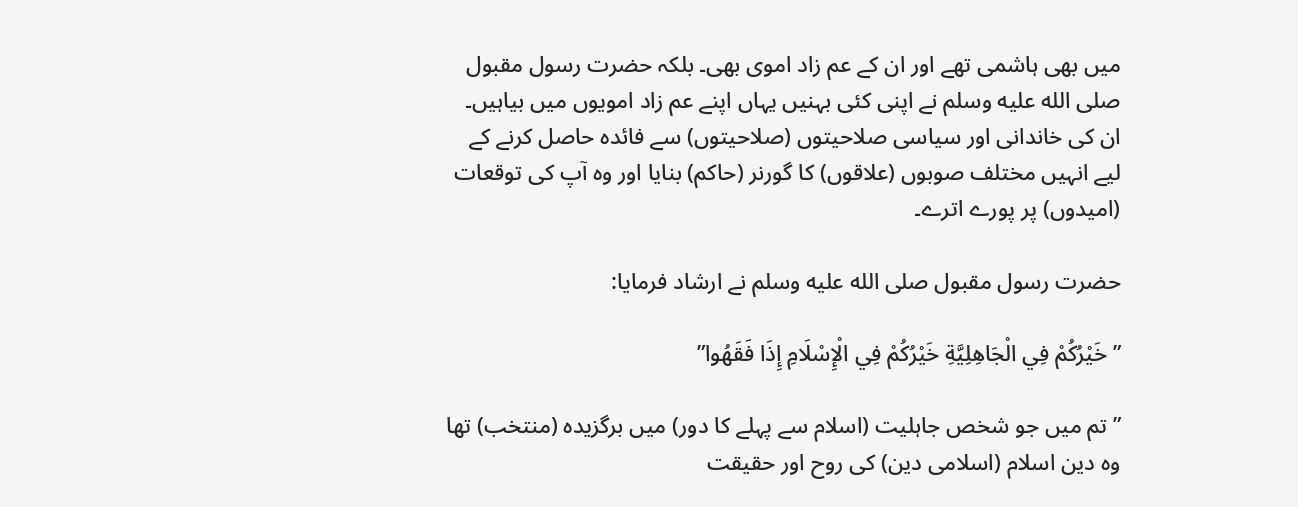میں بھی ہاشمی تھے اور ان کے عم زاد اموی بھی۔ بلکہ حضرت رسول مقبول صلى الله عليه وسلم نے اپنی کئی بہنیں یہاں اپنے عم زاد امویوں میں بیاہیں۔ ان کی خاندانی اور سیاسی صلاحیتوں (صلاحیتوں) سے فائدہ حاصل کرنے کے لیے انہیں مختلف صوبوں (علاقوں) کا گورنر (حاکم) بنایا اور وہ آپ کی توقعات (امیدوں) پر پورے اترے۔

حضرت رسول مقبول صلى الله عليه وسلم نے ارشاد فرمایا:

” خَيْرُكُمْ فِي الْجَاهِلِيَّةِ خَيْرُكُمْ فِي الْإِسْلَامِ إِذَا فَقَهُوا”

” تم میں جو شخص جاہلیت (اسلام سے پہلے کا دور) میں برگزیدہ (منتخب) تھا وہ دین اسلام (اسلامی دین) کی روح اور حقیقت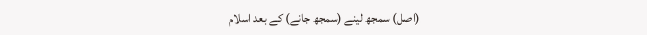(اصل) سمجھ لینے (سمجھ جانے) کے بعد اسلام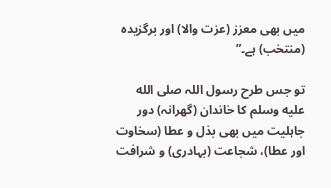میں بھی معزز (عزت والا) اور برگزیدہ (منتخب) ہے۔”

تو جس طرح رسول اللہ صلى الله عليه وسلم کا خاندان (گھرانہ) دور جاہلیت میں بھی بذل و عطا (سخاوت اور عطا)، شجاعت (بہادری) و شرافت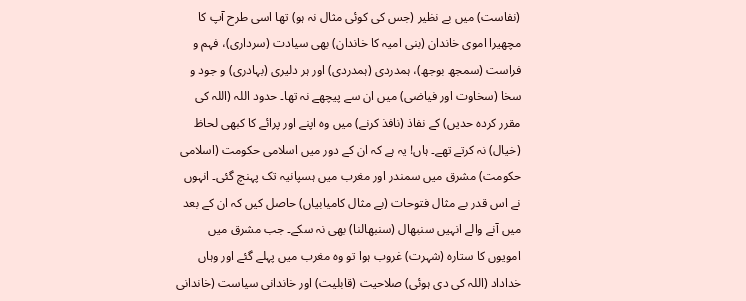(نفاست) میں بے نظیر (جس کی کوئی مثال نہ ہو) تھا اسی طرح آپ کا مچھیرا اموی خاندان (بنی امیہ کا خاندان) بھی سیادت (سرداری)، فہم و فراست (سمجھ بوجھ)، ہمدردی (ہمدردی) اور ہر دلیری (بہادری) و جود و سخا (سخاوت اور فیاضی) میں ان سے پیچھے نہ تھا۔ حدود اللہ (اللہ کی مقرر کردہ حدیں) کے نفاذ (نافذ کرنے) میں وہ اپنے اور پرائے کا کبھی لحاظ (خیال) نہ کرتے تھے۔ ہاں! یہ ہے کہ ان کے دور میں اسلامی حکومت (اسلامی حکومت) مشرق میں سمندر اور مغرب میں ہسپانیہ تک پہنچ گئی۔ انہوں نے اس قدر بے مثال فتوحات (بے مثال کامیابیاں) حاصل کیں کہ ان کے بعد میں آنے والے انہیں سنبھال (سنبھالنا) بھی نہ سکے۔ جب مشرق میں امویوں کا ستارہ (شہرت) غروب ہوا تو وہ مغرب میں پہلے گئے اور وہاں خداداد (اللہ کی دی ہوئی) صلاحیت (قابلیت) اور خاندانی سیاست (خاندانی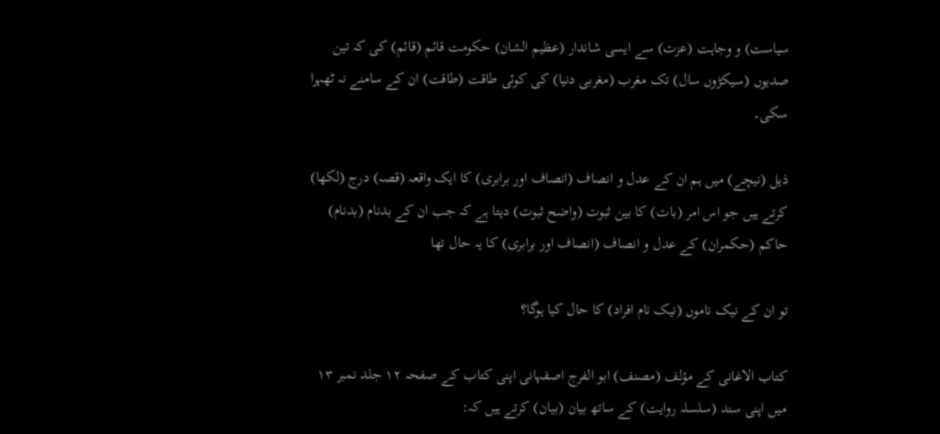سیاست) و وجاہت (عزت) سے ایسی شاندار (عظیم الشان) حکومت قائم (قائم) کی کہ تین صدیوں (سیکڑوں سال) تک مغرب (مغربی دنیا) کی کوئی طاقت (طاقت) ان کے سامنے نہ ٹھہرا سکی۔

ذیل (نیچے) میں ہم ان کے عدل و انصاف (انصاف اور برابری) کا ایک واقعہ (قصہ) درج (لکھا) کرتے ہیں جو اس امر (بات) کا بین ثبوت (واضح ثبوت) دیتا ہے کہ جب ان کے بدنام (بدنام) حاکم (حکمران) کے عدل و انصاف (انصاف اور برابری) کا یہ حال تھا

تو ان کے نیک ناموں (نیک نام افراد) کا حال کیا ہوگا؟

کتاب الاغانی کے مؤلف (مصنف) ابو الفرج اصفہانی اپنی کتاب کے صفحہ ۱۲ جلد نمبر ۱۳ میں اپنی سند (سلسلہ روایت) کے ساتھ بیان (بیان) کرتے ہیں کہ: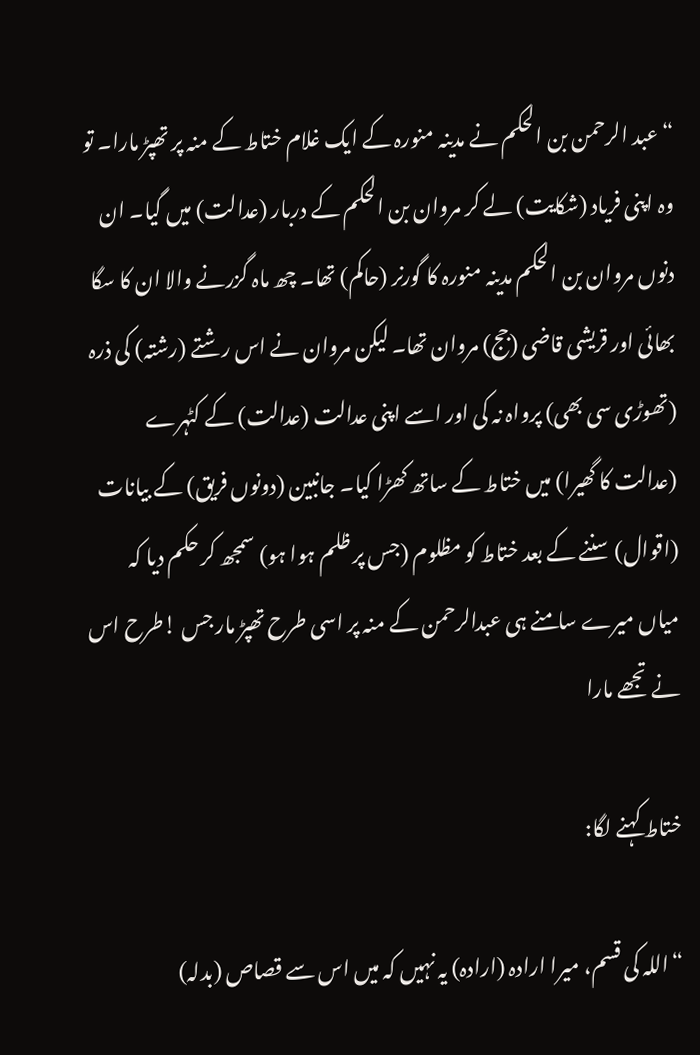“عبد الرحمن بن الحکم نے مدینہ منورہ کے ایک غلام ختاط کے منہ پر تھپڑ مارا۔ تو وہ اپنی فریاد (شکایت) لے کر مروان بن الحکم کے دربار (عدالت) میں گیا۔ ان دنوں مروان بن الحکم مدینہ منورہ کا گورنر (حاکم) تھا۔ چھ ماہ گزرنے والا ان کا سگا بھائی اور قریشی قاضی (جج) مروان تھا۔ لیکن مروان نے اس رشتے (رشتہ) کی ذرہ (تھوڑی سی بھی) پرواہ نہ کی اور اسے اپنی عدالت (عدالت) کے کٹہرے (عدالت کا گھیرا) میں ختاط کے ساتھ کھڑا کیا۔ جانبین (دونوں فریق) کے بیانات (اقوال) سننے کے بعد ختاط کو مظلوم (جس پر ظلم ہوا ہو) سمجھ کر حکم دیا کہ میاں میرے سامنے ہی عبدالرحمن کے منہ پر اسی طرح تھپڑ مار جس !طرح اس نے تجھے مارا

ختاط کہنے لگا:

“اللہ کی قسم، میرا ارادہ (ارادہ) یہ نہیں کہ میں اس سے قصاص (بدلہ)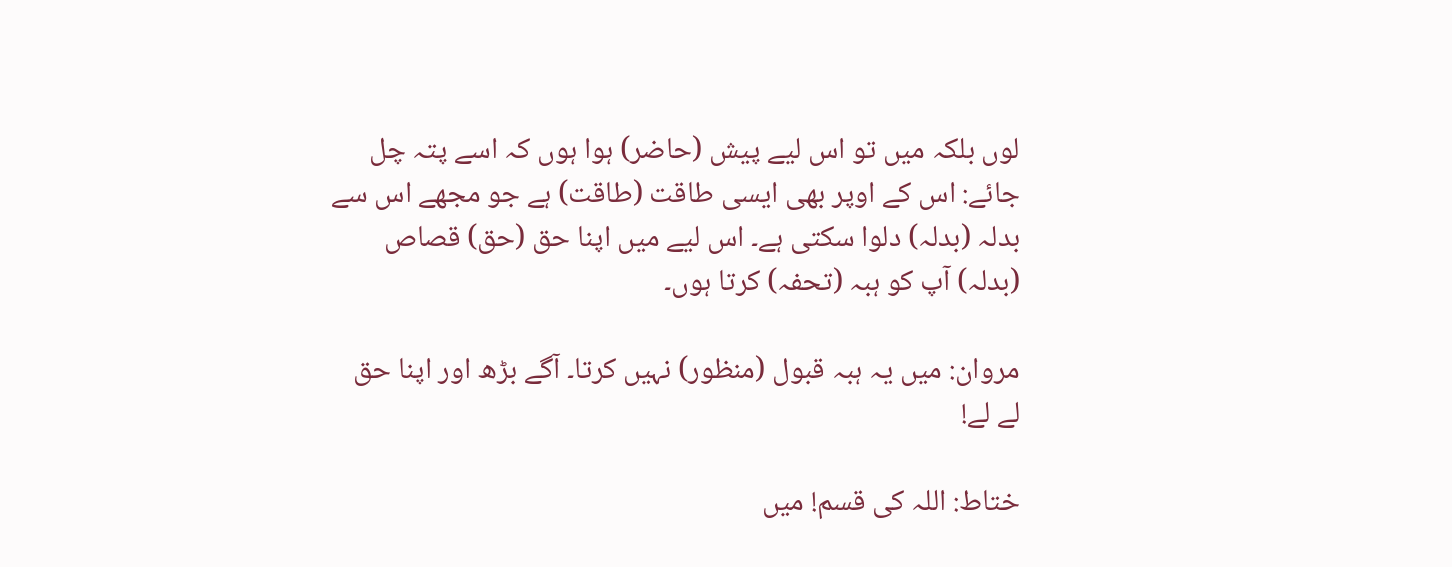لوں بلکہ میں تو اس لیے پیش (حاضر) ہوا ہوں کہ اسے پتہ چل جائے: اس کے اوپر بھی ایسی طاقت (طاقت) ہے جو مجھے اس سے بدلہ (بدلہ) دلوا سکتی ہے۔ اس لیے میں اپنا حق (حق) قصاص (بدلہ) آپ کو ہبہ (تحفہ) کرتا ہوں۔

مروان: میں یہ ہبہ قبول (منظور) نہیں کرتا۔ آگے بڑھ اور اپنا حق لے لے!

ختاط: اللہ کی قسم! میں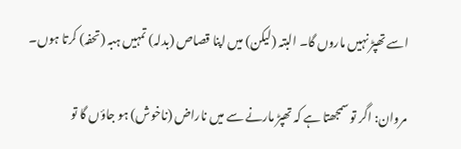اسے تھپڑ نہیں ماروں گا۔ البتہ (لیکن) میں اپنا قصاص (بدلہ) تمہیں ہبہ (تحفہ) کرتا ہوں۔

مروان: اگر تو سمجھتا ہے کہ تھپڑ مارنے سے میں ناراض (ناخوش) ہو جاؤں گا تو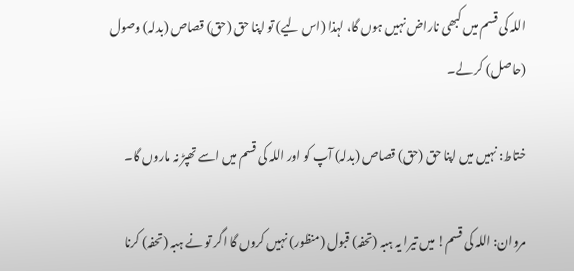اللہ کی قسم میں کبھی ناراض نہیں ہوں گا، لہذا (اس لیے) تو اپنا حق (حق) قصاص (بدلہ) وصول (حاصل) کر لے۔

ختاط: نہیں میں اپنا حق (حق) قصاص (بدلہ) آپ کو اور اللہ کی قسم میں اسے تھپڑ نہ ماروں گا۔

مروان: اللہ کی قسم! میں تیرا یہ ہبہ (تحفہ) قبول (منظور) نہیں کروں گا اگر تو نے ہبہ (تحفہ) کرنا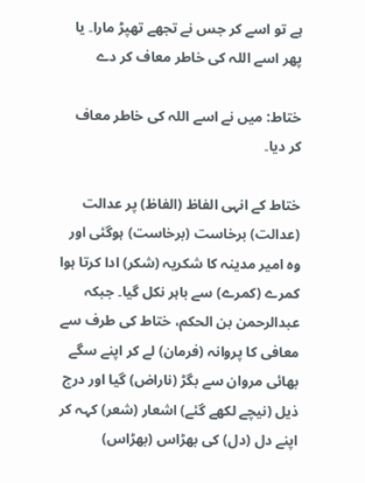ہے تو اسے کر جس نے تجھے تھپڑ مارا۔ یا پھر اسے اللہ کی خاطر معاف کر دے

ختاط: میں نے اسے اللہ کی خاطر معاف کر دیا۔

ختاط کے انہی الفاظ (الفاظ) پر عدالت (عدالت) برخاست (برخاست) ہوگئی اور وہ امیر مدینہ کا شکریہ (شکر) ادا کرتا ہوا کمرے (کمرے) سے باہر نکل گیا۔ جبکہ عبدالرحمن بن الحکم، ختاط کی طرف سے معافی کا پروانہ (فرمان) لے کر اپنے سگے بھائی مروان سے بگڑ (ناراض) گیا اور درج ذیل (نیچے لکھے گئے) اشعار (شعر) کہہ کر اپنے دل (دل) کی بھڑاس (بھڑاس)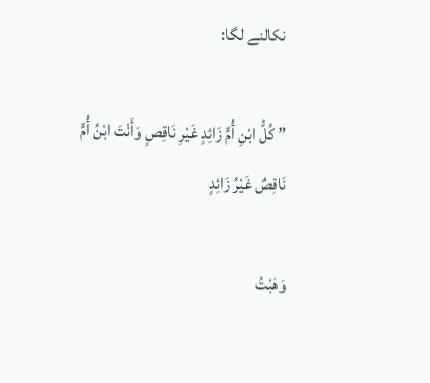نکالنے لگا:

” کُلُّ ابْنِ أُمٍّ زَائِدٍ غَيْرِ نَاقِصٍ وَأَنْتَ ابْنُ أُمٍّ نَاقِصٌ غَيْرُ زَائِدٍ

وَهَبْتُ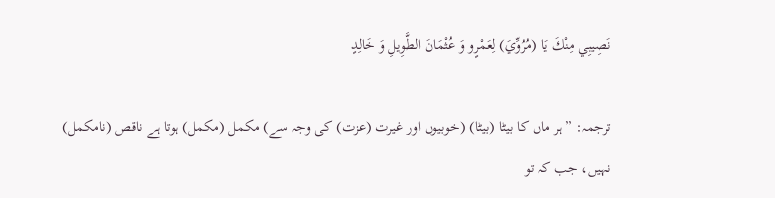نَصِيبِي مِنْكَ يَا (مُرُوِّيَ) لِعَمْرٍو وَ عُثْمَانَ الطَّوِيلِ وَ خَالِدٍ

ترجمہ: ” ہر ماں کا بیٹا (بیٹا) (خوبیوں اور غیرت (عزت) کی وجہ سے) مکمل (مکمل) ہوتا ہے ناقص (نامکمل) نہیں، جب کہ تو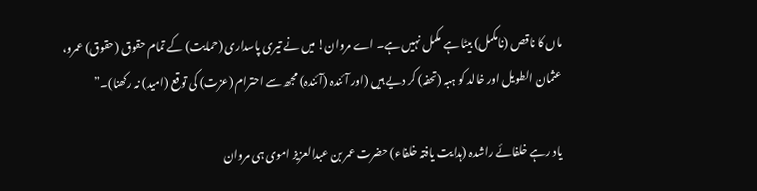ماں کا ناقص (نامکمل) بیٹا ہے مکمل نہیں ہے۔ اے مروان! میں نے تیری پاسداری (حمایت) کے تمام حقوق (حقوق) عمرو، عثمان الطویل اور خالد کو ہبہ (تحفہ) کر دیے ہیں (اور آئندہ (آئندہ) مجھ سے احترام (عزت) کی توقع (امید) نہ رکھنا)۔”

یاد رہے خلفائے راشدہ (ہدایت یافتہ خلفاء) حضرت عمر بن عبدالعزیز اموی ہی مروان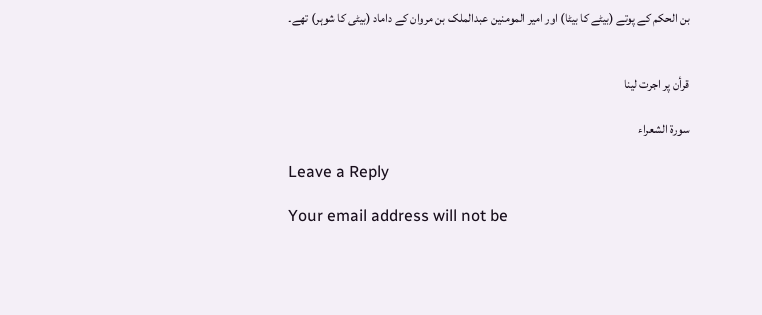بن الحکم کے پوتے (بیٹے کا بیٹا) اور امیر المومنین عبدالملک بن مروان کے داماد (بیٹی کا شوہر) تھے۔


قرأن پر اجرت لینا

سورة الشعراء

Leave a Reply

Your email address will not be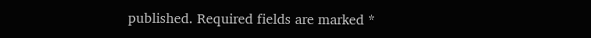published. Required fields are marked *